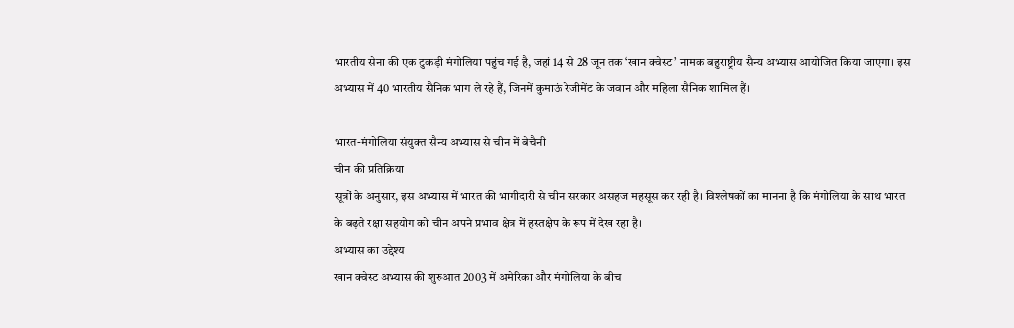भारतीय सेना की एक टुकड़ी मंगोलिया पहुंच गई है, जहां 14 से 28 जून तक ‘खान क्वेस्ट’ नामक बहुराष्ट्रीय सैन्य अभ्यास आयोजित किया जाएगा। इस अभ्यास में 40 भारतीय सैनिक भाग ले रहे हैं, जिनमें कुमाऊं रेजीमेंट के जवान और महिला सैनिक शामिल हैं।

भारत-मंगोलिया संयुक्त सैन्य अभ्यास से चीन में बेचैनी
चीन की प्रतिक्रिया
सूत्रों के अनुसार, इस अभ्यास में भारत की भागीदारी से चीन सरकार असहज महसूस कर रही है। विश्लेषकों का मानना है कि मंगोलिया के साथ भारत के बढ़ते रक्षा सहयोग को चीन अपने प्रभाव क्षेत्र में हस्तक्षेप के रूप में देख रहा है।
अभ्यास का उद्देश्य
खान क्वेस्ट अभ्यास की शुरुआत 2003 में अमेरिका और मंगोलिया के बीच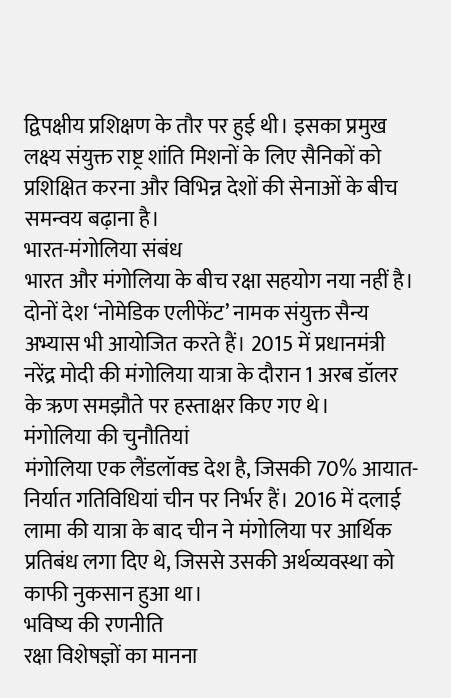द्विपक्षीय प्रशिक्षण के तौर पर हुई थी। इसका प्रमुख लक्ष्य संयुक्त राष्ट्र शांति मिशनों के लिए सैनिकों को प्रशिक्षित करना और विभिन्न देशों की सेनाओं के बीच समन्वय बढ़ाना है।
भारत-मंगोलिया संबंध
भारत और मंगोलिया के बीच रक्षा सहयोग नया नहीं है। दोनों देश ‘नोमेडिक एलीफेंट’ नामक संयुक्त सैन्य अभ्यास भी आयोजित करते हैं। 2015 में प्रधानमंत्री नरेंद्र मोदी की मंगोलिया यात्रा के दौरान 1 अरब डॉलर के ऋण समझौते पर हस्ताक्षर किए गए थे।
मंगोलिया की चुनौतियां
मंगोलिया एक लैंडलॉक्ड देश है, जिसकी 70% आयात-निर्यात गतिविधियां चीन पर निर्भर हैं। 2016 में दलाई लामा की यात्रा के बाद चीन ने मंगोलिया पर आर्थिक प्रतिबंध लगा दिए थे, जिससे उसकी अर्थव्यवस्था को काफी नुकसान हुआ था।
भविष्य की रणनीति
रक्षा विशेषज्ञों का मानना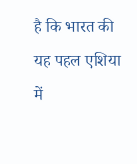है कि भारत की यह पहल एशिया में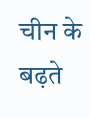चीन के बढ़ते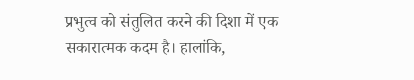प्रभुत्व को संतुलित करने की दिशा में एक सकारात्मक कदम है। हालांकि,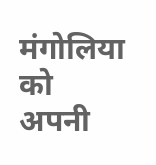मंगोलिया को अपनी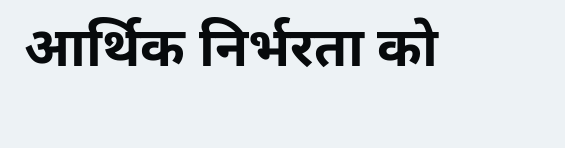आर्थिक निर्भरता को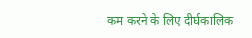कम करने के लिए दीर्घकालिक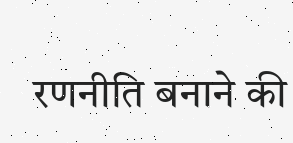रणनीति बनाने की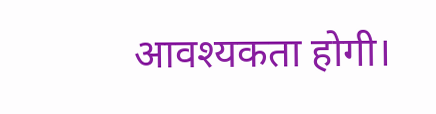आवश्यकता होगी।